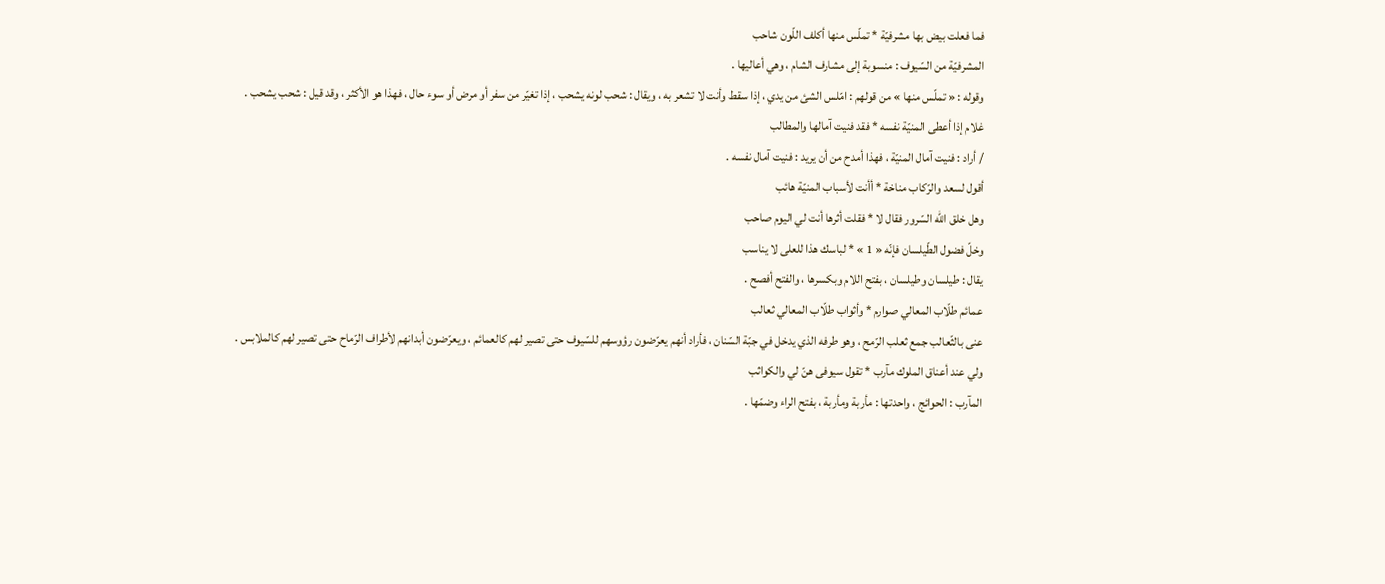فما فعلت بيض بها مشرفيّة * تملّس منها أكلف اللّون شاحب
المشرفيّة من السّيوف : منسوبة إلى مشارف الشام ، وهي أعاليها .
وقوله : « تملّس منها » من قولهم : امّلس الشئ من يدي ، إذا سقط وأنت لا تشعر به ، ويقال : شحب لونه يشحب ، إذا تغيّر من سفر أو مرض أو سوء حال ، فهذا هو الأكثر ، وقد قيل : شحب يشحب .
غلام إذا أعطى المنيّة نفسه * فقد فنيت آمالها والمطالب
/ أراد : فنيت آمال المنيّة ، فهذا أمدح من أن يريد : فنيت آمال نفسه .
أقول لسعد والرّكاب مناخة * أأنت لأسباب المنيّة هائب
وهل خلق اللّه السّرور فقال لا * فقلت أثرها أنت لي اليوم صاحب
وخلّ فضول الطّيلسان فإنّه « 1 » * لباسك هذا للعلى لا يناسب
يقال : طيلسان وطيلسان ، بفتح اللام وبكسرها ، والفتح أفصح .
عمائم طلّاب المعالي صوارم * وأثواب طلّاب المعالي ثعالب
عنى بالثّعالب جمع ثعلب الرّمح ، وهو طرفه الذي يدخل في جبّة السّنان ، فأراد أنهم يعرّضون رؤوسهم للسّيوف حتى تصير لهم كالعمائم ، ويعرّضون أبدانهم لأطراف الرّماح حتى تصير لهم كالملابس .
ولي عند أعناق الملوك مآرب * تقول سيوفى هنّ لي والكواثب
المآرب : الحوائج ، واحدتها : مأربة ومأربة ، بفتح الراء وضمّها .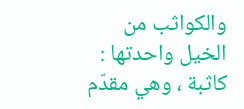والكواثب من الخيل واحدتها : كاثبة ، وهي مقدّم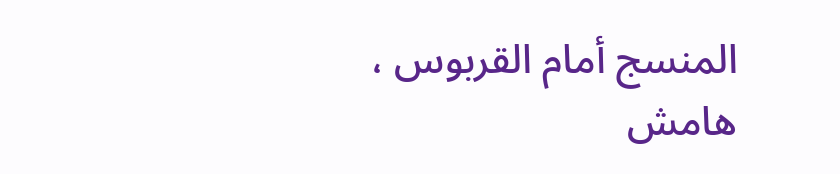المنسج أمام القربوس ،
هامش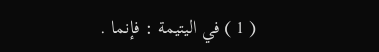( 1 ) في اليتيمة : فإنما .